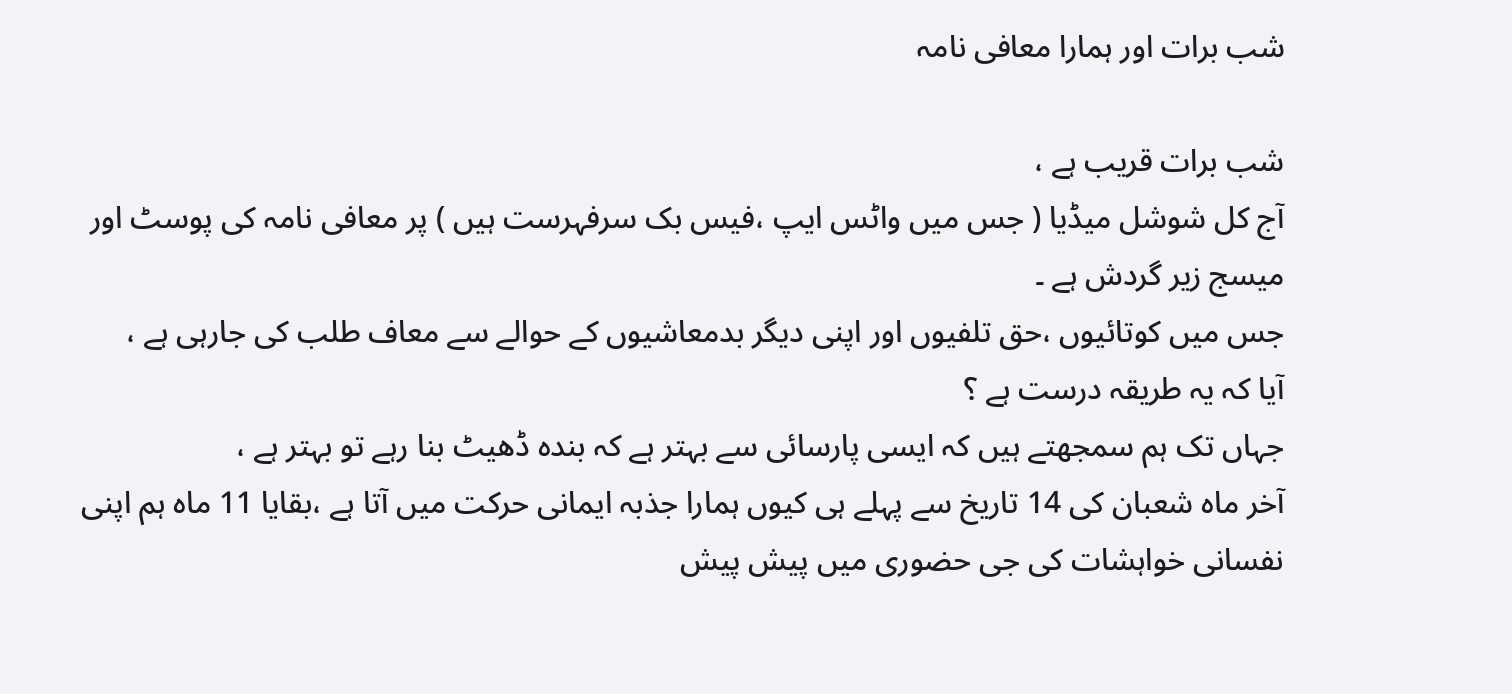شب برات اور ہمارا معافی نامہ

شب برات قریب ہے ،
آج کل شوشل میڈیا ( جس میں واٹس ایپ ،فیس بک سرفہرست ہیں ) پر معافی نامہ کی پوسٹ اور میسج زیر گردش ہے ۔
جس میں کوتائیوں ،حق تلفیوں اور اپنی دیگر بدمعاشیوں کے حوالے سے معاف طلب کی جارہی ہے ،
آیا کہ یہ طریقہ درست ہے ؟
جہاں تک ہم سمجھتے ہیں کہ ایسی پارسائی سے بہتر ہے کہ بندہ ڈھیٹ بنا رہے تو بہتر ہے ،
آخر ماہ شعبان کی 14 تاریخ سے پہلے ہی کیوں ہمارا جذبہ ایمانی حرکت میں آتا ہے ،بقایا 11 ماہ ہم اپنی نفسانی خواہشات کی جی حضوری میں پیش پیش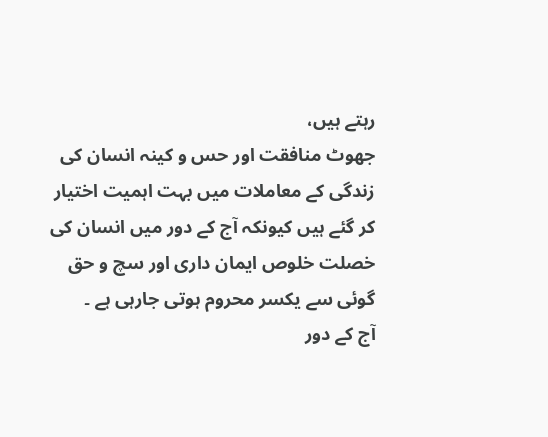رہتے ہیں،
جھوٹ منافقت اور حس و کینہ انسان کی زندگی کے معاملات میں بہت اہمیت اختیار کر گئے ہیں کیونکہ آج کے دور میں انسان کی خصلت خلوص ایمان داری اور سچ و حق گوئی سے یکسر محروم ہوتی جارہی ہے ۔
آج کے دور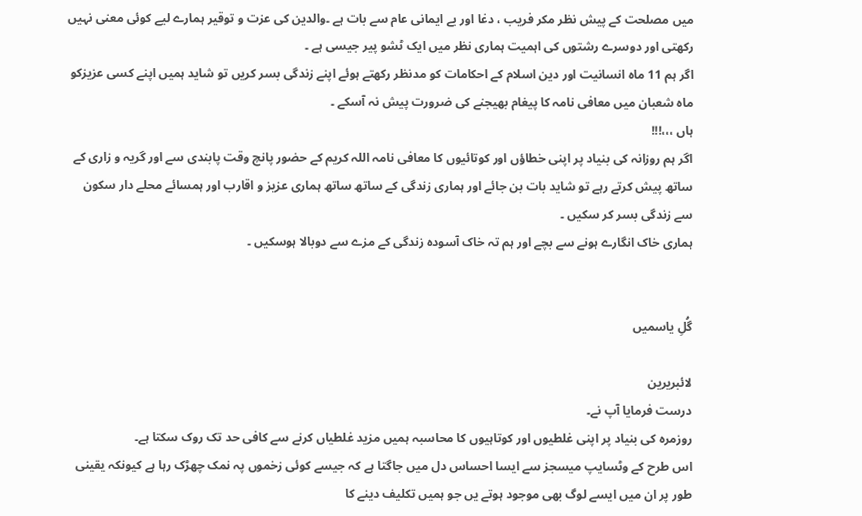میں مصلحت کے پیش نظر مکر فریب ، دغا اور بے ایمانی عام سے بات ہے ۔والدین کی عزت و توقیر ہمارے لیے کوئی معنی نہیں رکھتی اور دوسرے رشتوں کی اہمیت ہماری نظر میں ایک ٹشو پیر جیسی ہے ۔
اگر ہم 11 ماہ انسانیت اور دین اسلام کے احکامات کو مدنظر رکھتے ہوئے اپنے زندگی بسر کریں تو شاید ہمیں اپنے کسی عزیزکو ماہ شعبان میں معافی نامہ کا پیغام بھیجنے کی ضرورت پیش نہ آسکے ۔
ہاں ،،،!!!
اگر ہم روزانہ کی بنیاد پر اپنی خطاؤں اور کوتائیوں کا معافی نامہ اللہ کریم کے حضور پانچ وقت پابندی سے اور گریہ و زاری کے ساتھ پیش کرتے رہے تو شاید بات بن جائے اور ہماری زندگی کے ساتھ ساتھ ہماری عزیز و اقارب اور ہمسائے محلے دار سکون سے زندگی بسر کر سکیں ۔
ہماری خاک انگارے ہونے سے بچے اور ہم تہ خاک آسودہ زندگی کے مزے سے دوبالا ہوسکیں ۔


گُلِ یاسمیں

لائبریرین
درست فرمایا آپ نے۔
روزمرہ کی بنیاد پر اپنی غلطیوں اور کوتاہیوں کا محاسبہ ہمیں مزید غلطیاں کرنے سے کافی حد تک روک سکتا ہے۔
اس طرح کے وٹسایپ میسجز سے ایسا احساس دل میں جاگتا ہے کہ جیسے کوئی زخموں پہ نمک چھڑک رہا ہے کیونکہ یقینی طور پر ان میں ایسے لوگ بھی موجود ہوتے یں جو ہمیں تکلیف دینے کا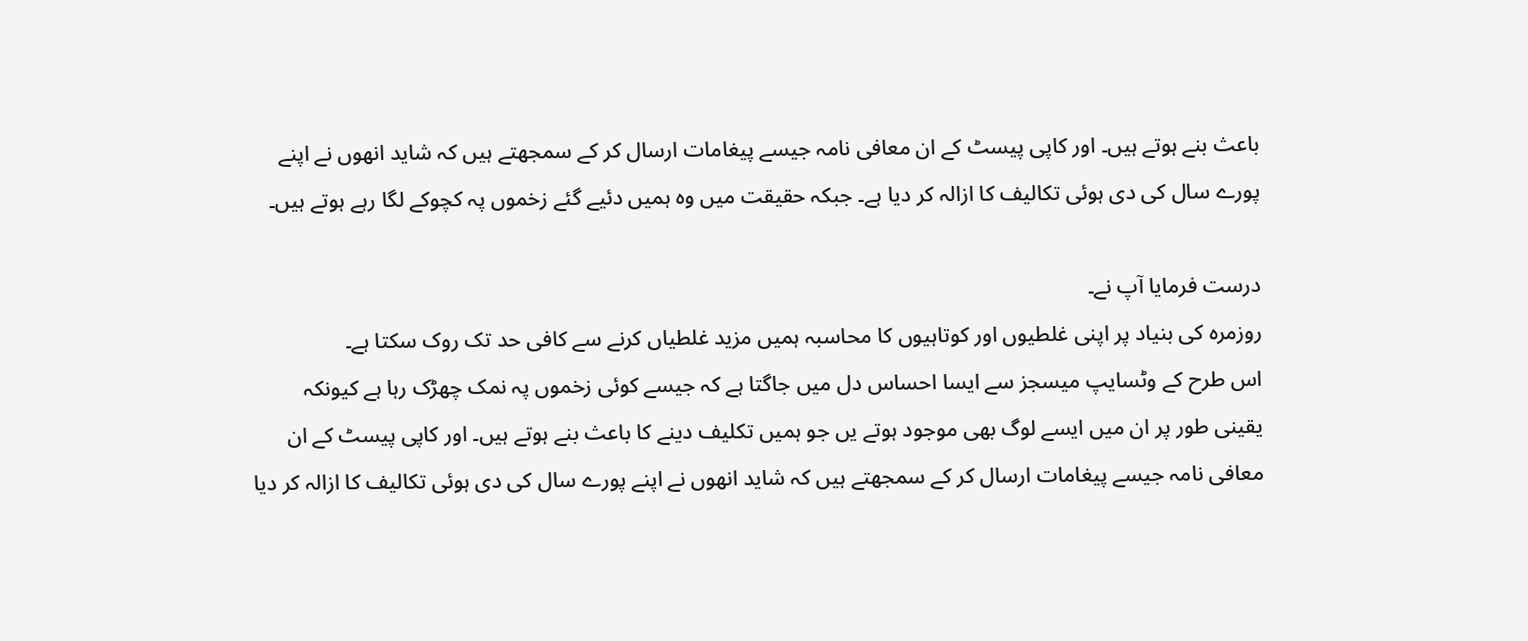باعث بنے ہوتے ہیں۔ اور کاپی پیسٹ کے ان معافی نامہ جیسے پیغامات ارسال کر کے سمجھتے ہیں کہ شاید انھوں نے اپنے پورے سال کی دی ہوئی تکالیف کا ازالہ کر دیا ہے۔ جبکہ حقیقت میں وہ ہمیں دئیے گئے زخموں پہ کچوکے لگا رہے ہوتے ہیں۔

درست فرمایا آپ نے۔
روزمرہ کی بنیاد پر اپنی غلطیوں اور کوتاہیوں کا محاسبہ ہمیں مزید غلطیاں کرنے سے کافی حد تک روک سکتا ہے۔
اس طرح کے وٹسایپ میسجز سے ایسا احساس دل میں جاگتا ہے کہ جیسے کوئی زخموں پہ نمک چھڑک رہا ہے کیونکہ یقینی طور پر ان میں ایسے لوگ بھی موجود ہوتے یں جو ہمیں تکلیف دینے کا باعث بنے ہوتے ہیں۔ اور کاپی پیسٹ کے ان معافی نامہ جیسے پیغامات ارسال کر کے سمجھتے ہیں کہ شاید انھوں نے اپنے پورے سال کی دی ہوئی تکالیف کا ازالہ کر دیا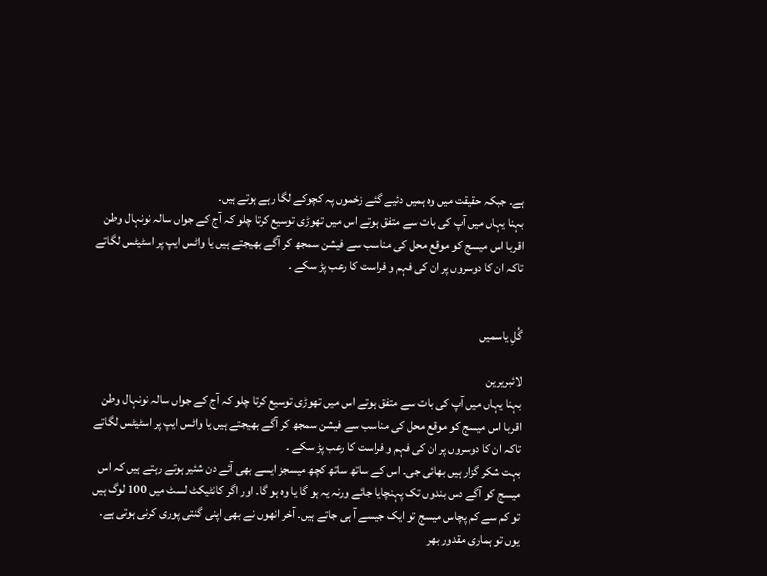ہے۔ جبکہ حقیقت میں وہ ہمیں دئیے گئے زخموں پہ کچوکے لگا رہے ہوتے ہیں۔
بہنا یہاں میں آپ کی بات سے متفق ہوتے اس میں تھوڑی توسیع کرتا چلو کہ آج کے جواں سالہ نونہال وطن اقربا اس میسج کو موقع محل کی مناسب سے فیشن سمجھ کر آگے بھیجتے ہیں یا واٹس ایپ پر اسٹیٹس لگاتے تاکہ ان کا دوسروں پر ان کی فہم و فراست کا رعب پڑ سکے ۔


گُلِ یاسمیں

لائبریرین
بہنا یہاں میں آپ کی بات سے متفق ہوتے اس میں تھوڑی توسیع کرتا چلو کہ آج کے جواں سالہ نونہال وطن اقربا اس میسج کو موقع محل کی مناسب سے فیشن سمجھ کر آگے بھیجتے ہیں یا واٹس ایپ پر اسٹیٹس لگاتے تاکہ ان کا دوسروں پر ان کی فہم و فراست کا رعب پڑ سکے ۔
بہت شکر گزار ہیں بھائی جی۔ اس کے ساتھ ساتھ کچھ میسجز ایسے بھی آئے دن شئیر ہوتے رہتے ہیں کہ اس میسج کو آگے دس بندوں تک پہنچایا جائے ورنہ یہ ہو گا یا وہ ہو گا۔ اور اگر کانٹیکٹ لسٹ میں 100 لوگ ہیں تو کم سے کم پچاس میسج تو ایک جیسے آ ہی جاتے ہیں۔ آخر انھوں نے بھی اپنی گنتی پوری کرنی ہوتی ہے۔
یوں تو ہماری مقدور بھر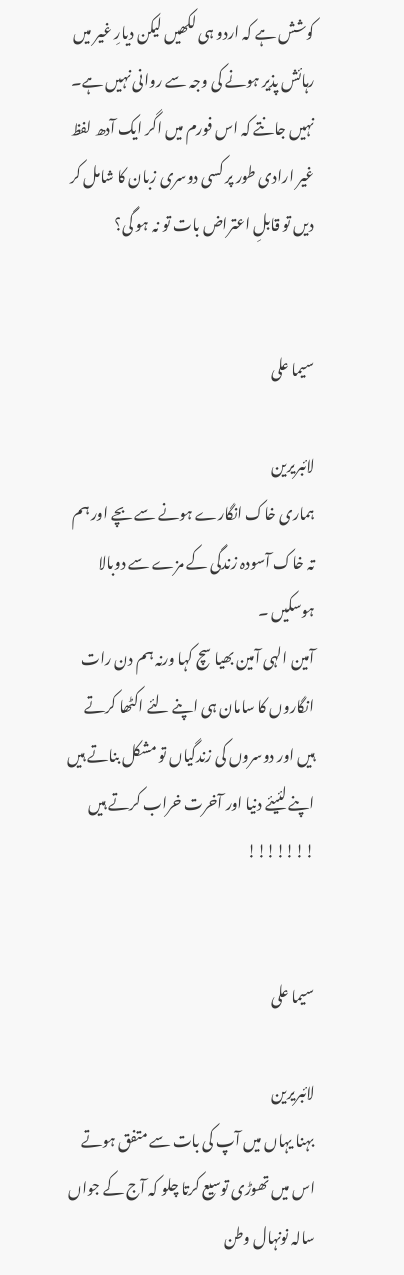کوشش ہے کہ اردو ہی لکھیں لیکن دیارِ غیر میں رہائش پذیر ہونے کی وجہ سے روانی نہیں ہے۔ نہیں جانتے کہ اس فورم میں اگر ایک آدھ لفظ غیر ارادی طور پر کسی دوسری زبان کا شامل کر دیں تو قابلِ اعتراض بات تو نہ ہو گی؟


سیما علی

لائبریرین
ہماری خاک انگارے ہونے سے بچے اور ہم تہ خاک آسودہ زندگی کے مزے سے دوبالا ہوسکیں ۔
آمین الہی آمین بھیا سچ کہا ورنہ ہم دن رات انگاروں کا سامان ہی اپنے لئے اکٹھا کرتے ہیں اور دوسروں کی زندگیاں تو مشکل بناتے ہیں اپنے لئیئے دنیا اور آخرت خراب کرتے ہیں !!!!!!!


سیما علی

لائبریرین
بہنا یہاں میں آپ کی بات سے متفق ہوتے اس میں تھوڑی توسیع کرتا چلو کہ آج کے جواں سالہ نونہال وطن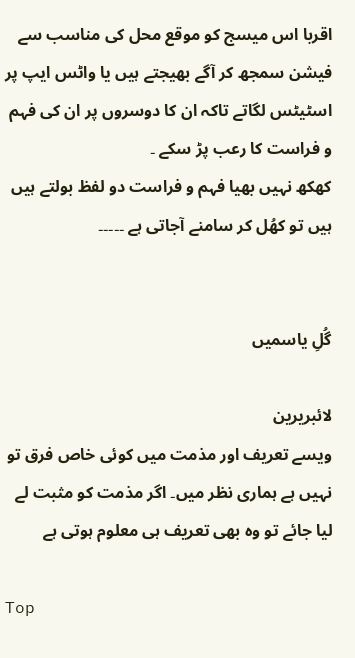اقربا اس میسج کو موقع محل کی مناسب سے فیشن سمجھ کر آگے بھیجتے ہیں یا واٹس ایپ پر اسٹیٹس لگاتے تاکہ ان کا دوسروں پر ان کی فہم و فراست کا رعب پڑ سکے ۔
کھکھ نہیں بھیا فہم و فراست دو لفظ بولتے ہیں ہیں تو کھُل کر سامنے آجاتی ہے ۔۔۔۔۔


گُلِ یاسمیں

لائبریرین
ویسے تعریف اور مذمت میں کوئی خاص فرق تو نہیں ہے ہماری نظر میں۔ اگر مذمت کو مثبت لے لیا جائے تو وہ بھی تعریف ہی معلوم ہوتی ہے

Top